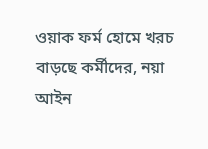ওয়াক ফর্ম হোমে খরচ বাড়ছে কর্মীদের, নয়া আইন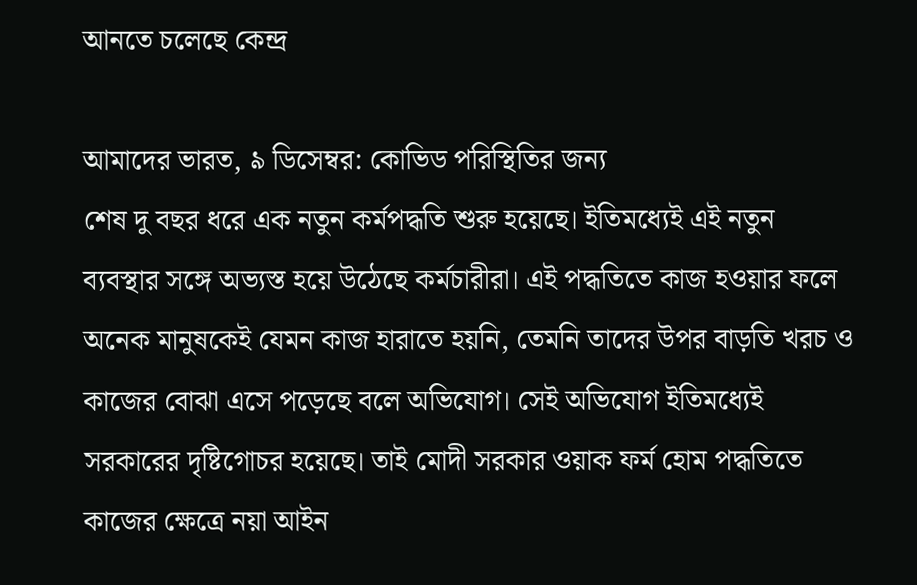আনতে চলেছে কেন্দ্র

আমাদের ভারত, ৯ ডিসেম্বর: কোভিড পরিস্থিতির জন্য
শেষ দু বছর ধরে এক নতুন কর্মপদ্ধতি শুরু হয়েছে। ইতিমধ্যেই এই নতুন ব্যবস্থার সঙ্গে অভ্যস্ত হয়ে উঠেছে কর্মচারীরা। এই পদ্ধতিতে কাজ হওয়ার‌ ফলে অনেক মানুষকেই যেমন কাজ হারাতে হয়নি, তেমনি তাদের উপর বাড়তি খরচ ও কাজের বোঝা এসে পড়েছে বলে অভিযোগ। সেই অভিযোগ ইতিমধ্যেই সরকারের দৃষ্টিগোচর হয়েছে। তাই মোদী সরকার ওয়াক ফর্ম হোম পদ্ধতিতে কাজের ক্ষেত্রে নয়া আইন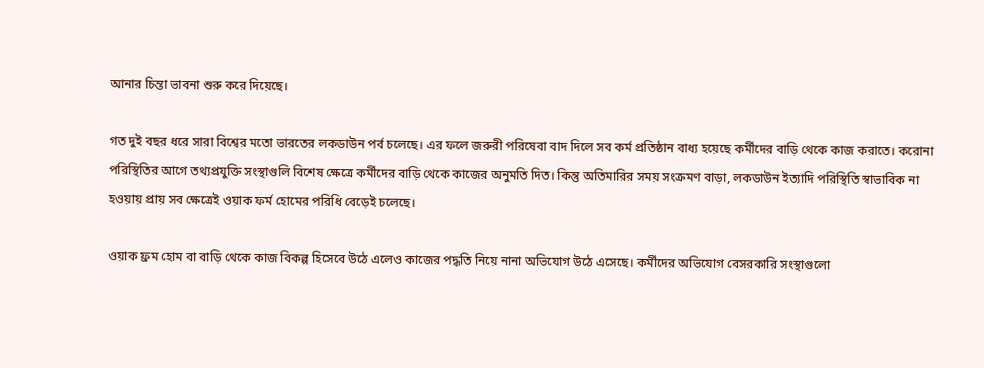আনার চিন্তা ভাবনা শুরু করে দিয়েছে।

গত দুই বছর ধরে সারা বিশ্বের মতো ভারতের লকডাউন পর্ব চলেছে। এর ফলে জরুরী পরিষেবা বাদ দিলে সব কর্ম প্রতিষ্ঠান বাধ্য হয়েছে কর্মীদের বাড়ি থেকে কাজ করাতে। করোনা পরিস্থিতির আগে তথ্যপ্রযুক্তি সংস্থাগুলি বিশেষ ক্ষেত্রে কর্মীদের বাড়ি থেকে কাজের অনুমতি দিত। কিন্তু অতিমারির সময় সংক্রমণ বাড়া, লকডাউন ইত্যাদি পরিস্থিতি স্বাভাবিক না হওয়ায় প্রায় সব ক্ষেত্রেই ওয়াক ফর্ম হোমের পরিধি বেড়েই চলেছে।

ওয়াক ফ্রম হোম বা বাড়ি থেকে কাজ বিকল্প হিসেবে উঠে এলেও কাজের পদ্ধতি নিয়ে নানা অভিযোগ উঠে এসেছে। কর্মীদের অভিযোগ বেসরকারি সংস্থাগুলো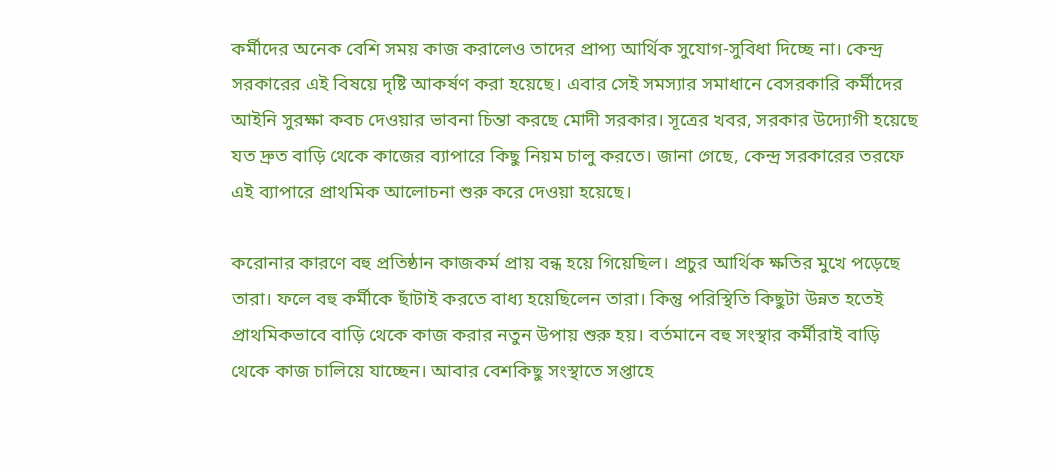কর্মীদের অনেক বেশি সময় কাজ করালেও তাদের প্রাপ্য আর্থিক সুযোগ-সুবিধা দিচ্ছে না। কেন্দ্র সরকারের এই বিষয়ে দৃষ্টি আকর্ষণ করা হয়েছে। এবার সেই সমস্যার সমাধানে বেসরকারি কর্মীদের আইনি সুরক্ষা কবচ দেওয়ার ভাবনা চিন্তা করছে মোদী সরকার। সূত্রের খবর, সরকার উদ্যোগী হয়েছে যত দ্রুত বাড়ি থেকে কাজের ব্যাপারে কিছু নিয়ম চালু করতে। জানা গেছে, কেন্দ্র সরকারের তরফে এই ব্যাপারে প্রাথমিক আলোচনা শুরু করে দেওয়া হয়েছে।

করোনার কারণে বহু প্রতিষ্ঠান কাজকর্ম প্রায় বন্ধ হয়ে গিয়েছিল। প্রচুর আর্থিক ক্ষতির মুখে পড়েছে তারা। ফলে বহু কর্মীকে ছাঁটাই করতে বাধ্য হয়েছিলেন তারা। কিন্তু পরিস্থিতি কিছুটা উন্নত হতেই প্রাথমিকভাবে বাড়ি থেকে কাজ করার নতুন উপায় শুরু হয়। বর্তমানে বহু সংস্থার কর্মীরাই বাড়ি থেকে কাজ চালিয়ে যাচ্ছেন। আবার বেশকিছু সংস্থাতে সপ্তাহে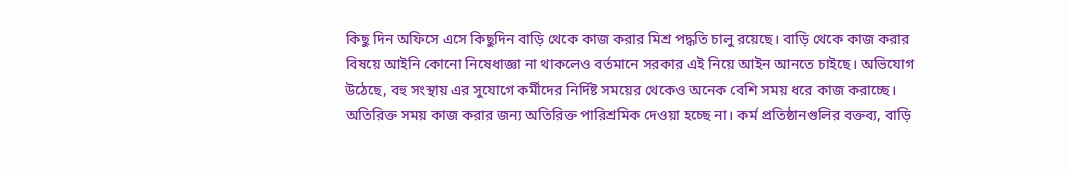কিছু দিন অফিসে এসে কিছুদিন বাড়ি থেকে কাজ করার মিশ্র পদ্ধতি চালু রয়েছে। বাড়ি থেকে কাজ করার বিষয়ে আইনি কোনো নিষেধাজ্ঞা না থাকলেও বর্তমানে সরকার এই নিয়ে আইন আনতে চাইছে। অভিযোগ উঠেছে, বহু সংস্থায় এর সুযোগে কর্মীদের নির্দিষ্ট সময়ের থেকেও অনেক বেশি সময় ধরে কাজ করাচ্ছে। অতিরিক্ত সময় কাজ করার জন্য অতিরিক্ত পারিশ্রমিক দেওয়া হচ্ছে না। কর্ম প্রতিষ্ঠানগুলির বক্তব্য, বাড়ি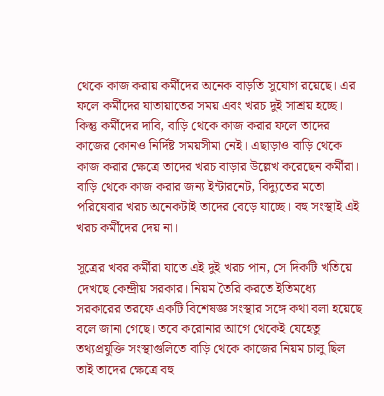থেকে কাজ করায় কর্মীদের অনেক বাড়তি সুযোগ রয়েছে। এর ফলে কর্মীদের যাতায়াতের সময় এবং খরচ দুই সাশ্রয় হচ্ছে। কিন্তু কর্মীদের দাবি, বাড়ি থেকে কাজ করার ফলে তাদের কাজের কোনও নির্দিষ্ট সময়সীমা নেই। এছাড়াও বাড়ি থেকে কাজ করার ক্ষেত্রে তাদের খরচ বাড়ার উল্লেখ করেছেন কর্মীরা। বাড়ি থেকে কাজ করার জন্য ইন্টারনেট, বিদ্যুতের মতো পরিষেবার খরচ অনেকটাই তাদের বেড়ে যাচ্ছে। বহু সংস্থাই এই খরচ কর্মীদের দেয় না।

সূত্রের খবর কর্মীরা যাতে এই দুই খরচ পান, সে দিকটি খতিয়ে দেখছে কেন্দ্রীয় সরকার। নিয়ম তৈরি করতে ইতিমধ্যে সরকারের তরফে একটি বিশেষজ্ঞ সংস্থার সঙ্গে কথা বলা হয়েছে বলে জানা গেছে।‌ তবে করোনার আগে থেকেই যেহেতু তথ্যপ্রযুক্তি সংস্থাগুলিতে বাড়ি থেকে কাজের নিয়ম চালু ছিল তাই তাদের ক্ষেত্রে বহু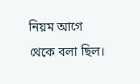নিয়ম আগে থেকে বলা ছিল।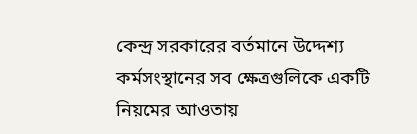কেন্দ্র সরকারের বর্তমানে উদ্দেশ্য কর্মসংস্থানের সব ক্ষেত্রগুলিকে একটি নিয়মের আওতায়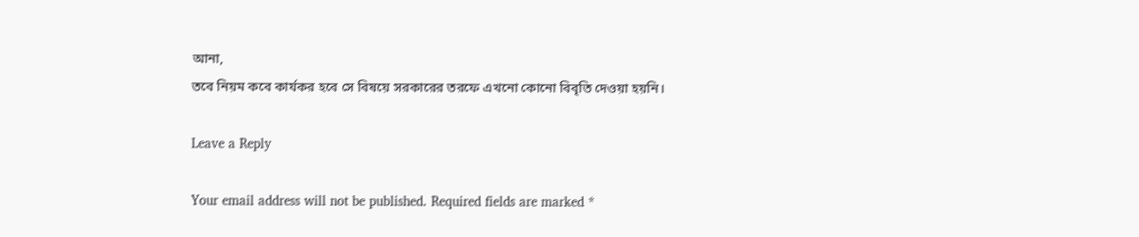আনা,
তবে নিয়ম কবে কার্যকর হবে সে বিষয়ে সরকারের তরফে এখনো কোনো বিবৃতি দেওয়া হয়নি।

Leave a Reply

Your email address will not be published. Required fields are marked *